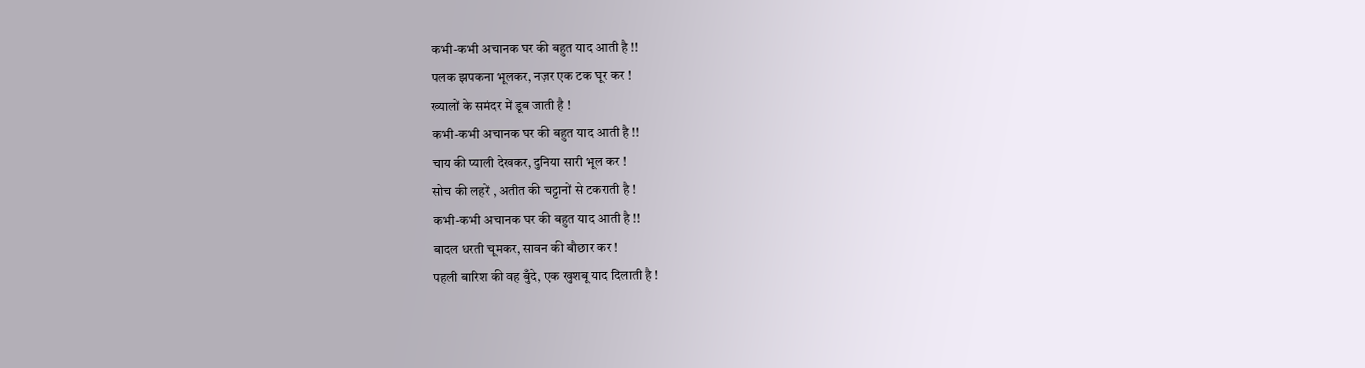कभी-कभी अचानक घर की बहुत याद आती है !!
पलक झपकना भूलकर, नज़र एक टक घूर कर !
ख्यालों के समंदर में डूब जाती है !
कभी-कभी अचानक घर की बहुत याद आती है !!
चाय की प्याली देखकर, दुनिया सारी भूल कर !
सोच की लहरें , अतीत की चट्टानों से टकराती है !
कभी-कभी अचानक घर की बहुत याद आती है !!
बादल धरती चूमकर, सावन की बौछार कर !
पहली बारिश की वह बुँदे, एक खुशबू याद दिलाती है !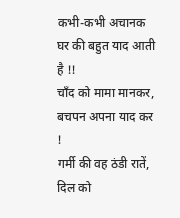कभी-कभी अचानक घर की बहुत याद आती है !!
चाँद को मामा मानकर, बचपन अपना याद कर !
गर्मी की वह ठंडी रातें, दिल को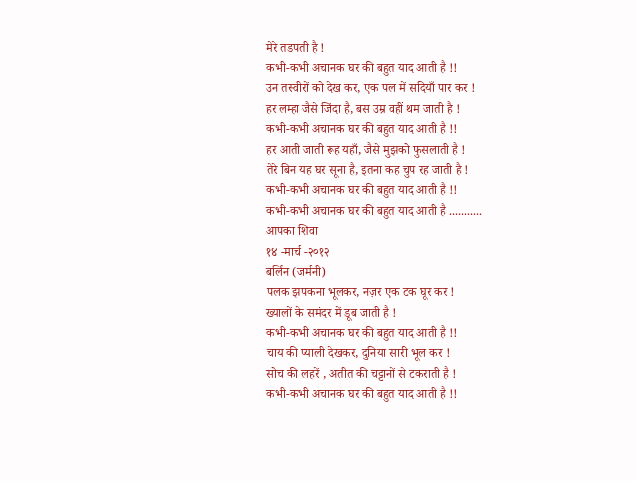मेरे तडपती है !
कभी-कभी अचानक घर की बहुत याद आती है !!
उन तस्वीरों को देख कर, एक पल में सदियाँ पार कर !
हर लम्हा जैसे जिंदा है, बस उम्र वहीं थम जाती है !
कभी-कभी अचानक घर की बहुत याद आती है !!
हर आती जाती रूह यहाँ, जैसे मुझको फुसलाती है !
तेरे बिन यह घर सूना है, इतना कह चुप रह जाती है !
कभी-कभी अचानक घर की बहुत याद आती है !!
कभी-कभी अचानक घर की बहुत याद आती है ...........
आपका शिवा
१४ -मार्च -२०१२
बर्लिन (जर्मनी)
पलक झपकना भूलकर, नज़र एक टक घूर कर !
ख्यालों के समंदर में डूब जाती है !
कभी-कभी अचानक घर की बहुत याद आती है !!
चाय की प्याली देखकर, दुनिया सारी भूल कर !
सोच की लहरें , अतीत की चट्टानों से टकराती है !
कभी-कभी अचानक घर की बहुत याद आती है !!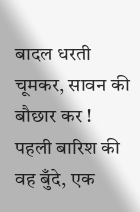बादल धरती चूमकर, सावन की बौछार कर !
पहली बारिश की वह बुँदे, एक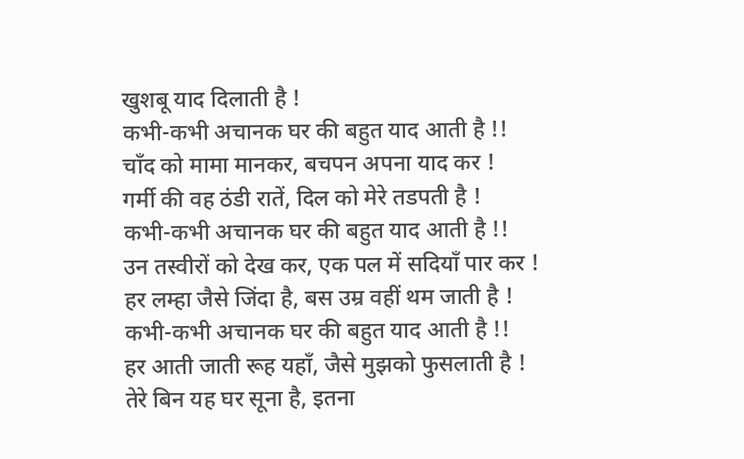खुशबू याद दिलाती है !
कभी-कभी अचानक घर की बहुत याद आती है !!
चाँद को मामा मानकर, बचपन अपना याद कर !
गर्मी की वह ठंडी रातें, दिल को मेरे तडपती है !
कभी-कभी अचानक घर की बहुत याद आती है !!
उन तस्वीरों को देख कर, एक पल में सदियाँ पार कर !
हर लम्हा जैसे जिंदा है, बस उम्र वहीं थम जाती है !
कभी-कभी अचानक घर की बहुत याद आती है !!
हर आती जाती रूह यहाँ, जैसे मुझको फुसलाती है !
तेरे बिन यह घर सूना है, इतना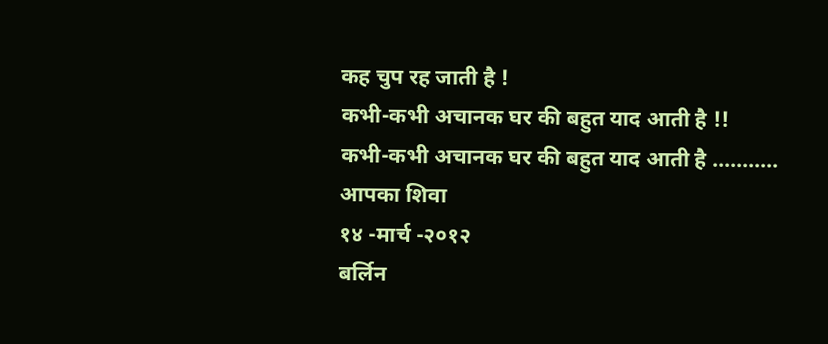कह चुप रह जाती है !
कभी-कभी अचानक घर की बहुत याद आती है !!
कभी-कभी अचानक घर की बहुत याद आती है ...........
आपका शिवा
१४ -मार्च -२०१२
बर्लिन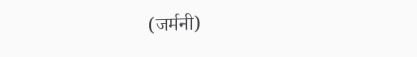(जर्मनी)